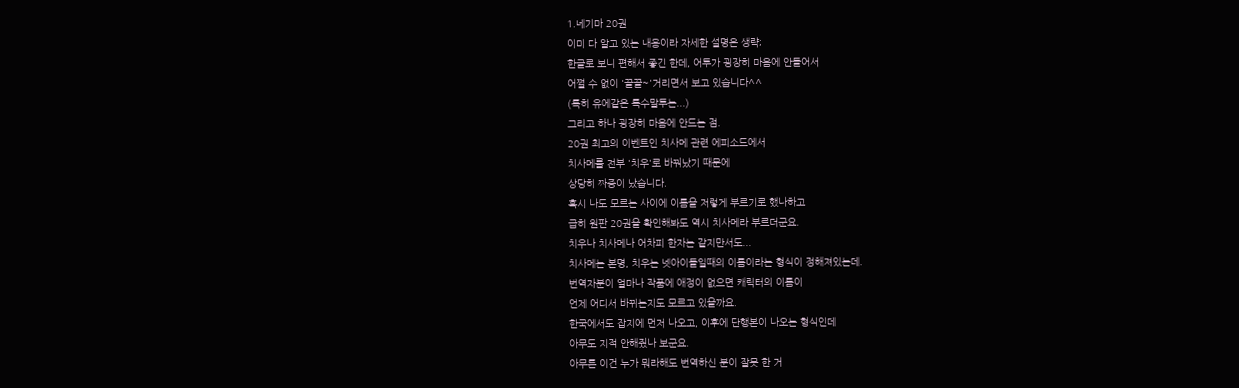1.네기마 20권
이미 다 알고 있는 내용이라 자세한 설명은 생략;
한글로 보니 편해서 좋긴 한데, 어투가 굉장히 마음에 안들어서
어쩔 수 없이 '끌끌~'거리면서 보고 있습니다^^
(특히 유에같은 특수말투는...)
그리고 하나 굉장히 마음에 안드는 점.
20권 최고의 이벤트인 치사메 관련 에피소드에서
치사메를 전부 '치우'로 바꿔났기 때문에
상당히 짜증이 났습니다.
혹시 나도 모르는 사이에 이름을 저렇게 부르기로 했나하고
급히 원판 20권을 확인해봐도 역시 치사메라 부르더군요.
치우나 치사메나 어차피 한자는 같지만서도...
치사메는 본명, 치우는 넷아이돌일때의 이름이라는 형식이 정해져있는데.
번역자분이 얼마나 작품에 애정이 없으면 캐릭터의 이름이
언제 어디서 바뀌는지도 모르고 있을까요.
한국에서도 잡지에 먼저 나오고, 이후에 단행본이 나오는 형식인데
아무도 지적 안해줬나 보군요.
아무튼 이건 누가 뭐라해도 번역하신 분이 잘못 한 거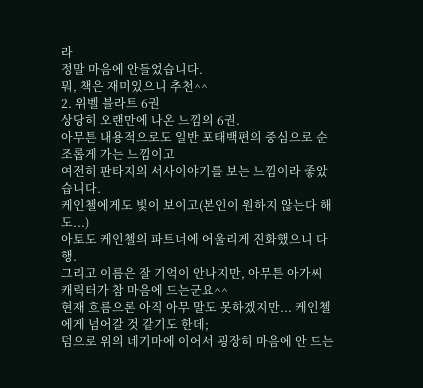라
정말 마음에 안들었습니다.
뭐, 책은 재미있으니 추천^^
2. 위벨 블라트 6권
상당히 오랜만에 나온 느낌의 6권.
아무튼 내용적으로도 일반 포태백편의 중심으로 순조롭게 가는 느낌이고
여전히 판타지의 서사이야기를 보는 느낌이라 좋았습니다.
케인첼에게도 빛이 보이고(본인이 원하지 않는다 해도...)
아토도 케인첼의 파트너에 어울리게 진화했으니 다행.
그리고 이름은 잘 기억이 안나지만, 아무튼 아가씨 캐릭터가 참 마음에 드는군요^^
현재 흐름으론 아직 아무 말도 못하겠지만... 케인첼에게 넘어갈 것 같기도 한데;
덤으로 위의 네기마에 이어서 굉장히 마음에 안 드는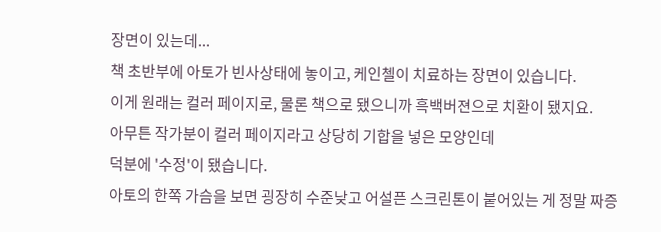장면이 있는데...
책 초반부에 아토가 빈사상태에 놓이고, 케인첼이 치료하는 장면이 있습니다.
이게 원래는 컬러 페이지로, 물론 책으로 됐으니까 흑백버젼으로 치환이 됐지요.
아무튼 작가분이 컬러 페이지라고 상당히 기합을 넣은 모양인데
덕분에 '수정'이 됐습니다.
아토의 한쪽 가슴을 보면 굉장히 수준낮고 어설픈 스크린톤이 붙어있는 게 정말 짜증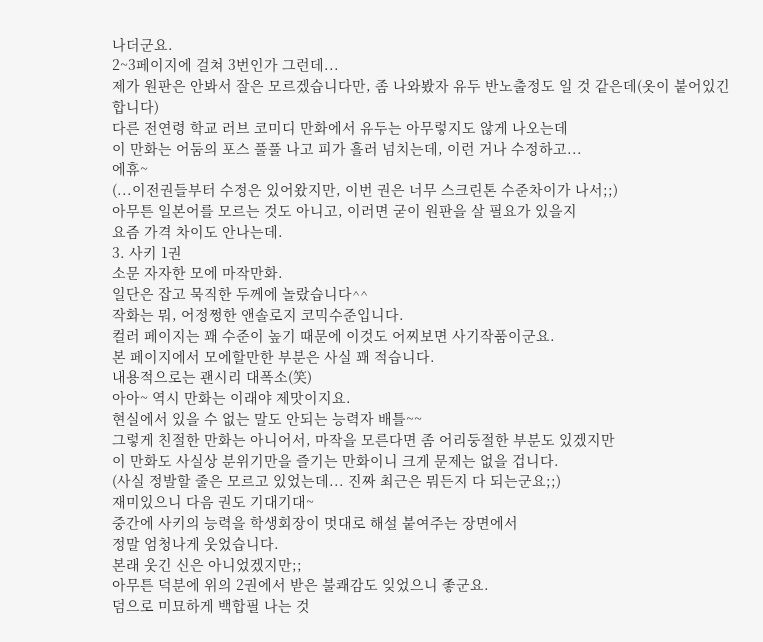나더군요.
2~3페이지에 걸쳐 3번인가 그런데...
제가 원판은 안봐서 잘은 모르겠습니다만, 좀 나와봤자 유두 반노출정도 일 것 같은데(옷이 붙어있긴 합니다)
다른 전연령 학교 러브 코미디 만화에서 유두는 아무렇지도 않게 나오는데
이 만화는 어둠의 포스 풀풀 나고 피가 흘러 넘치는데, 이런 거나 수정하고...
에휴~
(...이전권들부터 수정은 있어왔지만, 이번 권은 너무 스크린톤 수준차이가 나서;;)
아무튼 일본어를 모르는 것도 아니고, 이러면 굳이 원판을 살 필요가 있을지
요즘 가격 차이도 안나는데.
3. 사키 1권
소문 자자한 모에 마작만화.
일단은 잡고 묵직한 두께에 놀랐습니다^^
작화는 뭐, 어정쩡한 앤솔로지 코믹수준입니다.
컬러 페이지는 꽤 수준이 높기 때문에 이것도 어찌보면 사기작품이군요.
본 페이지에서 모에할만한 부분은 사실 꽤 적습니다.
내용적으로는 괜시리 대폭소(笑)
아아~ 역시 만화는 이래야 제맛이지요.
현실에서 있을 수 없는 말도 안되는 능력자 배틀~~
그렇게 친절한 만화는 아니어서, 마작을 모른다면 좀 어리둥절한 부분도 있겠지만
이 만화도 사실상 분위기만을 즐기는 만화이니 크게 문제는 없을 겁니다.
(사실 정발할 줄은 모르고 있었는데... 진짜 최근은 뭐든지 다 되는군요;;)
재미있으니 다음 권도 기대기대~
중간에 사키의 능력을 학생회장이 멋대로 해설 붙여주는 장면에서
정말 엄청나게 웃었습니다.
본래 웃긴 신은 아니었겠지만;;
아무튼 덕분에 위의 2권에서 받은 불쾌감도 잊었으니 좋군요.
덤으로 미묘하게 백합필 나는 것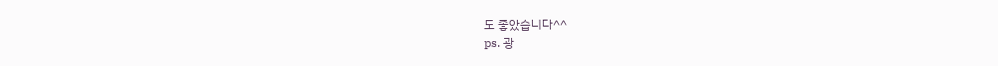도 좋았습니다^^
ps. 광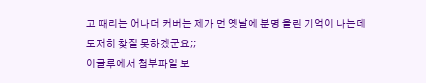고 때리는 어나더 커버는 제가 먼 옛날에 분명 올린 기억이 나는데
도저히 찾질 못하겠군요;;
이글루에서 첨부파일 보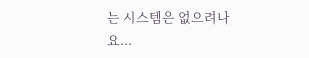는 시스템은 없으려나요...